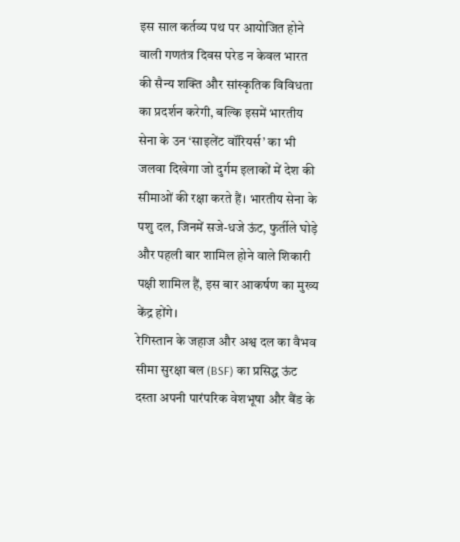इस साल कर्तव्य पथ पर आयोजित होने वाली गणतंत्र दिवस परेड न केवल भारत की सैन्य शक्ति और सांस्कृतिक विविधता का प्रदर्शन करेगी, बल्कि इसमें भारतीय सेना के उन ‘साइलेंट वॉरियर्स’ का भी जलवा दिखेगा जो दुर्गम इलाकों में देश की सीमाओं की रक्षा करते हैं। भारतीय सेना के पशु दल, जिनमें सजे-धजे ऊंट, फुर्तीले घोड़े और पहली बार शामिल होने वाले शिकारी पक्षी शामिल हैं, इस बार आकर्षण का मुख्य केंद्र होंगे।
रेगिस्तान के जहाज और अश्व दल का वैभव
सीमा सुरक्षा बल (BSF) का प्रसिद्ध ऊंट दस्ता अपनी पारंपरिक वेशभूषा और बैंड के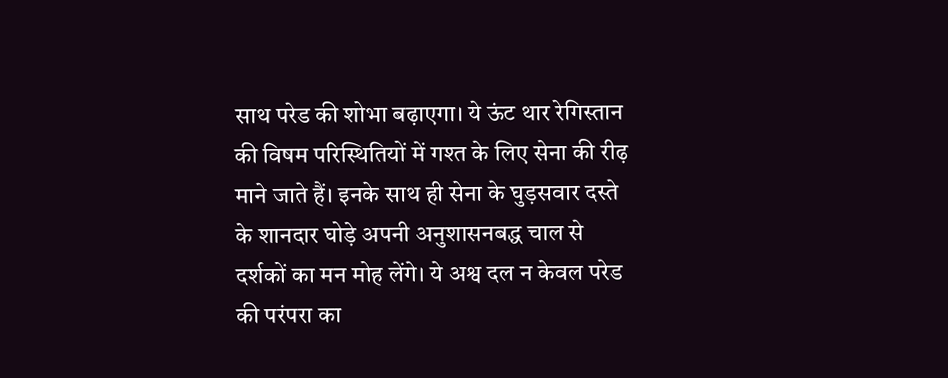साथ परेड की शोभा बढ़ाएगा। ये ऊंट थार रेगिस्तान की विषम परिस्थितियों में गश्त के लिए सेना की रीढ़ माने जाते हैं। इनके साथ ही सेना के घुड़सवार दस्ते के शानदार घोड़े अपनी अनुशासनबद्ध चाल से दर्शकों का मन मोह लेंगे। ये अश्व दल न केवल परेड की परंपरा का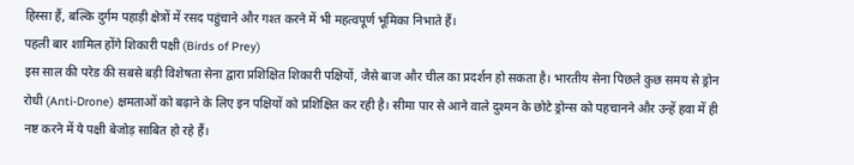हिस्सा हैं, बल्कि दुर्गम पहाड़ी क्षेत्रों में रसद पहुंचाने और गश्त करने में भी महत्वपूर्ण भूमिका निभाते हैं।
पहली बार शामिल होंगे शिकारी पक्षी (Birds of Prey)
इस साल की परेड की सबसे बड़ी विशेषता सेना द्वारा प्रशिक्षित शिकारी पक्षियों, जैसे बाज और चील का प्रदर्शन हो सकता है। भारतीय सेना पिछले कुछ समय से ड्रोन रोधी (Anti-Drone) क्षमताओं को बढ़ाने के लिए इन पक्षियों को प्रशिक्षित कर रही है। सीमा पार से आने वाले दुश्मन के छोटे ड्रोन्स को पहचानने और उन्हें हवा में ही नष्ट करने में ये पक्षी बेजोड़ साबित हो रहे हैं।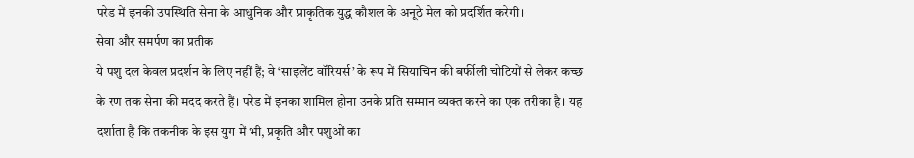परेड में इनकी उपस्थिति सेना के आधुनिक और प्राकृतिक युद्ध कौशल के अनूठे मेल को प्रदर्शित करेगी।
सेवा और समर्पण का प्रतीक
ये पशु दल केवल प्रदर्शन के लिए नहीं हैं; वे ‘साइलेंट वॉरियर्स’ के रूप में सियाचिन की बर्फीली चोटियों से लेकर कच्छ के रण तक सेना की मदद करते हैं। परेड में इनका शामिल होना उनके प्रति सम्मान व्यक्त करने का एक तरीका है। यह दर्शाता है कि तकनीक के इस युग में भी, प्रकृति और पशुओं का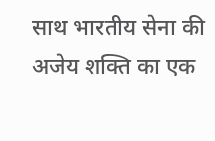साथ भारतीय सेना की अजेय शक्ति का एक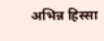अभिन्न हिस्सा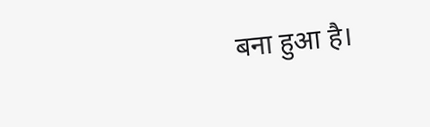बना हुआ है।